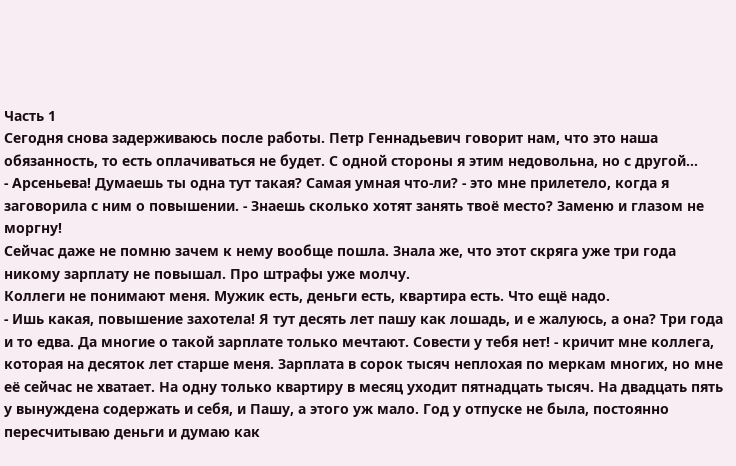Часть 1
Сегодня снова задерживаюсь после работы. Петр Геннадьевич говорит нам, что это наша обязанность, то есть оплачиваться не будет. С одной стороны я этим недовольна, но с другой...
- Арсеньева! Думаешь ты одна тут такая? Самая умная что-ли? - это мне прилетело, когда я заговорила с ним о повышении. - Знаешь сколько хотят занять твоё место? Заменю и глазом не моргну!
Сейчас даже не помню зачем к нему вообще пошла. Знала же, что этот скряга уже три года никому зарплату не повышал. Про штрафы уже молчу.
Коллеги не понимают меня. Мужик есть, деньги есть, квартира есть. Что ещё надо.
- Ишь какая, повышение захотела! Я тут десять лет пашу как лошадь, и е жалуюсь, а она? Три года и то едва. Да многие о такой зарплате только мечтают. Совести у тебя нет! - кричит мне коллега, которая на десяток лет старше меня. Зарплата в сорок тысяч неплохая по меркам многих, но мне её сейчас не хватает. На одну только квартиру в месяц уходит пятнадцать тысяч. На двадцать пять у вынуждена содержать и себя, и Пашу, а этого уж мало. Год у отпуске не была, постоянно пересчитываю деньги и думаю как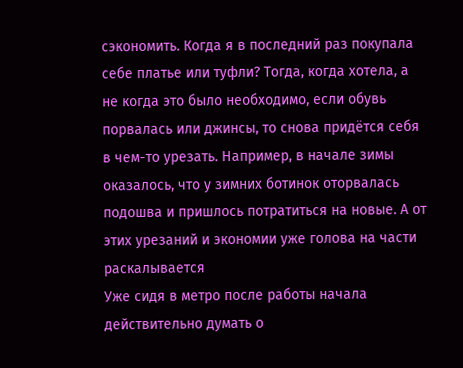сэкономить. Когда я в последний раз покупала себе платье или туфли? Тогда, когда хотела, а не когда это было необходимо, если обувь порвалась или джинсы, то снова придётся себя в чем-то урезать. Например, в начале зимы оказалось, что у зимних ботинок оторвалась подошва и пришлось потратиться на новые. А от этих урезаний и экономии уже голова на части раскалывается
Уже сидя в метро после работы начала действительно думать о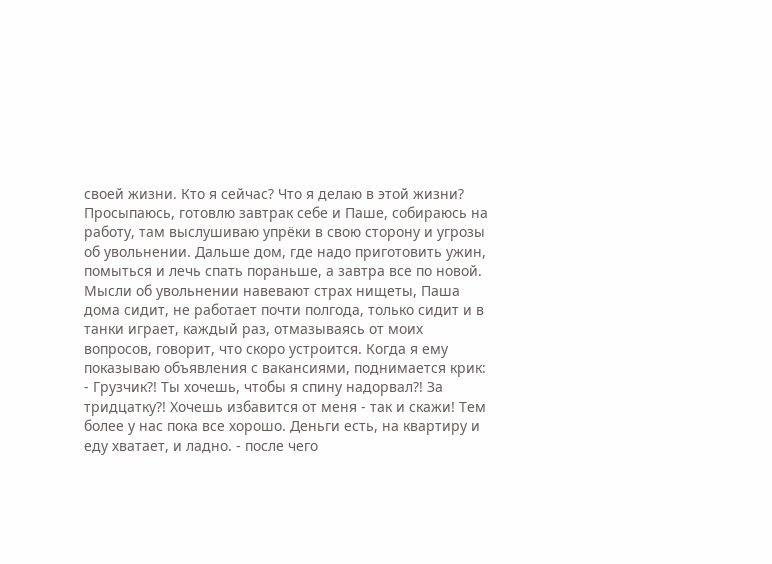своей жизни. Кто я сейчас? Что я делаю в этой жизни? Просыпаюсь, готовлю завтрак себе и Паше, собираюсь на работу, там выслушиваю упрёки в свою сторону и угрозы об увольнении. Дальше дом, где надо приготовить ужин, помыться и лечь спать пораньше, а завтра все по новой.
Мысли об увольнении навевают страх нищеты, Паша дома сидит, не работает почти полгода, только сидит и в танки играет, каждый раз, отмазываясь от моих вопросов, говорит, что скоро устроится. Когда я ему показываю объявления с вакансиями, поднимается крик:
- Грузчик?! Ты хочешь, чтобы я спину надорвал?! За тридцатку?! Хочешь избавится от меня - так и скажи! Тем более у нас пока все хорошо. Деньги есть, на квартиру и еду хватает, и ладно. - после чего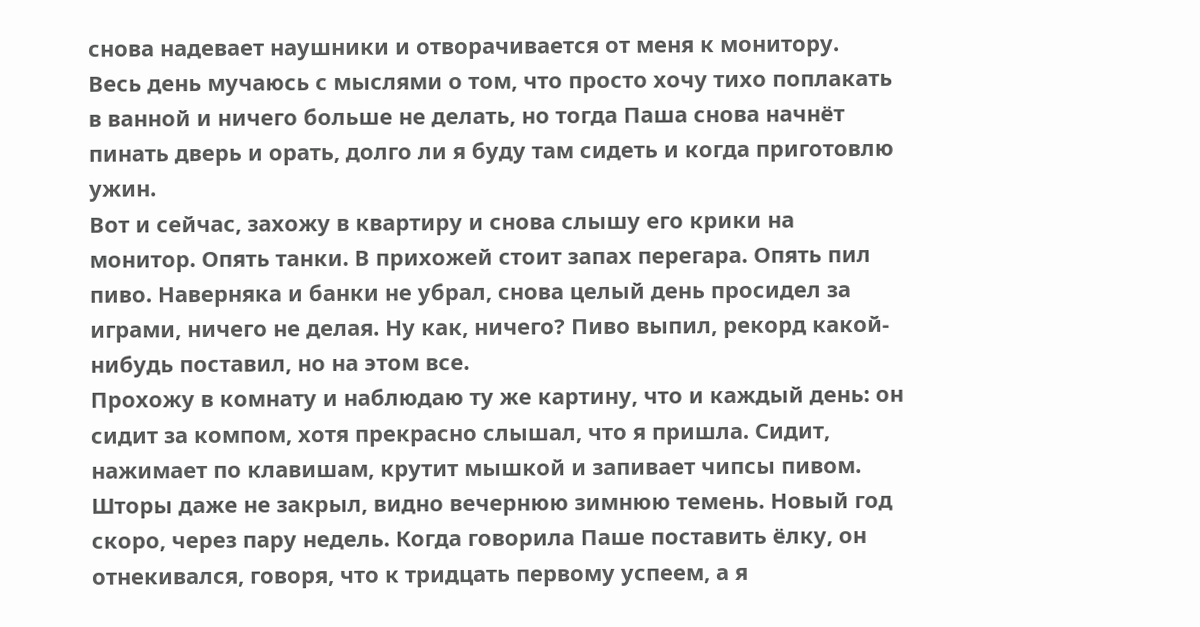снова надевает наушники и отворачивается от меня к монитору.
Весь день мучаюсь с мыслями о том, что просто хочу тихо поплакать в ванной и ничего больше не делать, но тогда Паша снова начнёт пинать дверь и орать, долго ли я буду там сидеть и когда приготовлю ужин.
Вот и сейчас, захожу в квартиру и снова слышу его крики на монитор. Опять танки. В прихожей стоит запах перегара. Опять пил пиво. Наверняка и банки не убрал, снова целый день просидел за играми, ничего не делая. Ну как, ничего? Пиво выпил, рекорд какой-нибудь поставил, но на этом все.
Прохожу в комнату и наблюдаю ту же картину, что и каждый день: он сидит за компом, хотя прекрасно слышал, что я пришла. Сидит, нажимает по клавишам, крутит мышкой и запивает чипсы пивом. Шторы даже не закрыл, видно вечернюю зимнюю темень. Новый год скоро, через пару недель. Когда говорила Паше поставить ёлку, он отнекивался, говоря, что к тридцать первому успеем, а я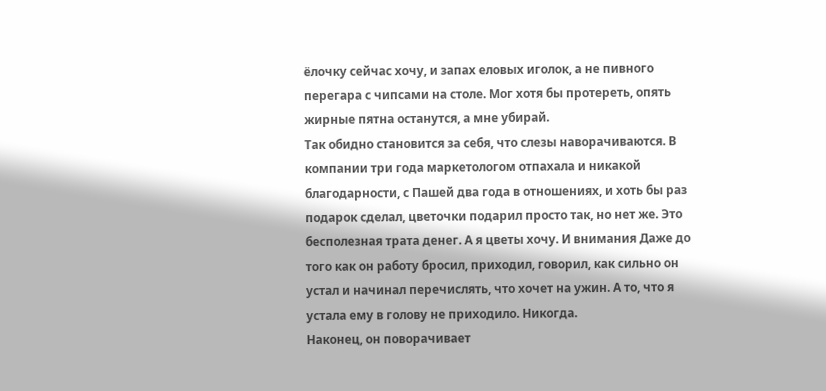ёлочку сейчас хочу, и запах еловых иголок, а не пивного перегара с чипсами на столе. Мог хотя бы протереть, опять жирные пятна останутся, а мне убирай.
Так обидно становится за себя, что слезы наворачиваются. В компании три года маркетологом отпахала и никакой благодарности, с Пашей два года в отношениях, и хоть бы раз подарок сделал, цветочки подарил просто так, но нет же. Это бесполезная трата денег. А я цветы хочу. И внимания Даже до того как он работу бросил, приходил, говорил, как сильно он устал и начинал перечислять, что хочет на ужин. А то, что я устала ему в голову не приходило. Никогда.
Наконец, он поворачивает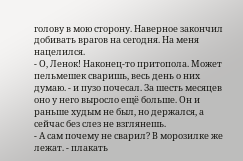голову в мою сторону. Наверное закончил добивать врагов на сегодня. На меня нацелился.
- О, Ленок! Наконец-то притопола. Может пельмешек сваришь, весь день о них думаю. - и пузо почесал. За шесть месяцев оно у него выросло ещё больше. Он и раньше худым не был, но держался, а сейчас без слез не взглянешь.
- А сам почему не сварил? В морозилке же лежат. - плакать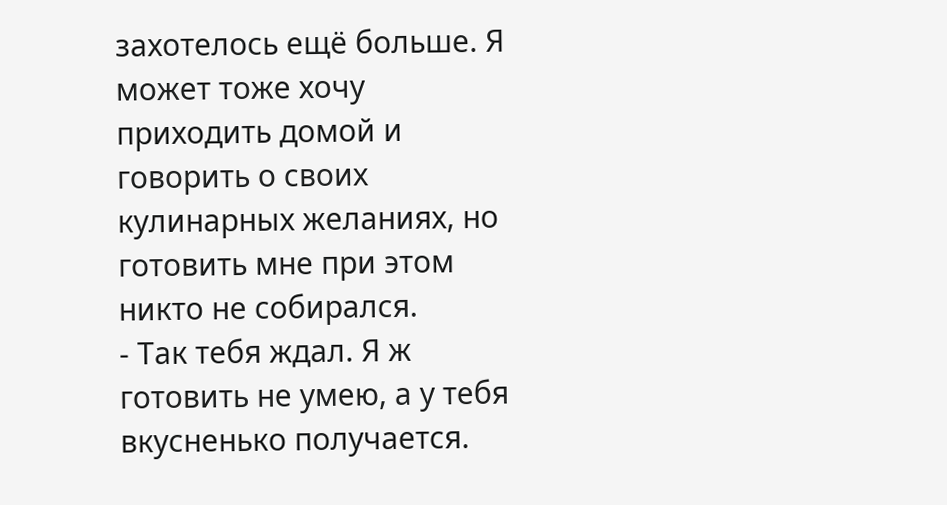захотелось ещё больше. Я может тоже хочу приходить домой и говорить о своих кулинарных желаниях, но готовить мне при этом никто не собирался.
- Так тебя ждал. Я ж готовить не умею, а у тебя вкусненько получается.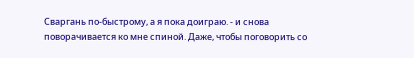Сваргань по-быстрому, а я пока доиграю. - и снова поворачивается ко мне спиной. Даже, чтобы поговорить со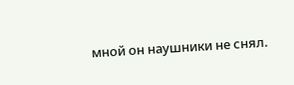мной он наушники не снял.